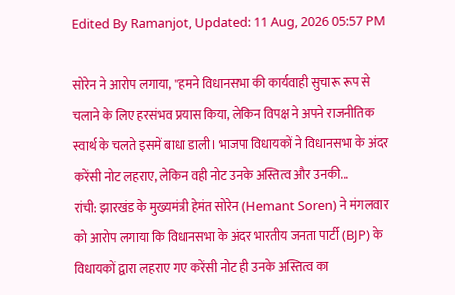Edited By Ramanjot, Updated: 11 Aug, 2026 05:57 PM

सोरेन ने आरोप लगाया, ''हमने विधानसभा की कार्यवाही सुचारू रूप से चलाने के लिए हरसंभव प्रयास किया, लेकिन विपक्ष ने अपने राजनीतिक स्वार्थ के चलते इसमें बाधा डाली। भाजपा विधायकों ने विधानसभा के अंदर करेंसी नोट लहराए, लेकिन वही नोट उनके अस्तित्व और उनकी...
रांची: झारखंड के मुख्यमंत्री हेमंत सोरेन (Hemant Soren) ने मंगलवार को आरोप लगाया कि विधानसभा के अंदर भारतीय जनता पार्टी (BJP) के विधायकों द्वारा लहराए गए करेंसी नोट ही उनके अस्तित्व का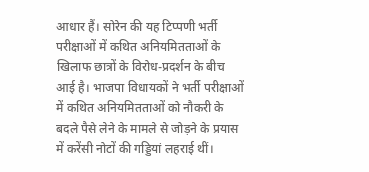आधार हैं। सोरेन की यह टिप्पणी भर्ती परीक्षाओं में कथित अनियमितताओं के खिलाफ छात्रों के विरोध-प्रदर्शन के बीच आई है। भाजपा विधायकों ने भर्ती परीक्षाओं में कथित अनियमितताओं को नौकरी के बदले पैसे लेने के मामले से जोड़ने के प्रयास में करेंसी नोटों की गड्डियां लहराई थीं।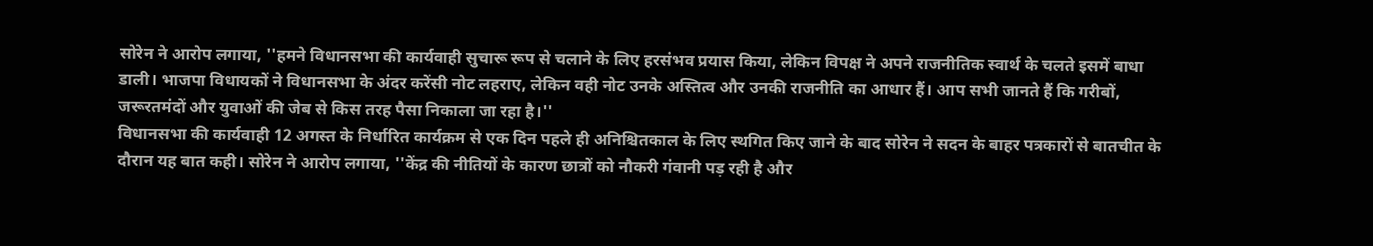सोरेन ने आरोप लगाया, ''हमने विधानसभा की कार्यवाही सुचारू रूप से चलाने के लिए हरसंभव प्रयास किया, लेकिन विपक्ष ने अपने राजनीतिक स्वार्थ के चलते इसमें बाधा डाली। भाजपा विधायकों ने विधानसभा के अंदर करेंसी नोट लहराए, लेकिन वही नोट उनके अस्तित्व और उनकी राजनीति का आधार हैं। आप सभी जानते हैं कि गरीबों, जरूरतमंदों और युवाओं की जेब से किस तरह पैसा निकाला जा रहा है।''
विधानसभा की कार्यवाही 12 अगस्त के निर्धारित कार्यक्रम से एक दिन पहले ही अनिश्चितकाल के लिए स्थगित किए जाने के बाद सोरेन ने सदन के बाहर पत्रकारों से बातचीत के दौरान यह बात कही। सोरेन ने आरोप लगाया, ''केंद्र की नीतियों के कारण छात्रों को नौकरी गंवानी पड़ रही है और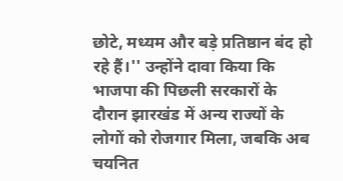छोटे, मध्यम और बड़े प्रतिष्ठान बंद हो रहे हैं।'' उन्होंने दावा किया कि भाजपा की पिछली सरकारों के दौरान झारखंड में अन्य राज्यों के लोगों को रोजगार मिला, जबकि अब चयनित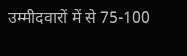उम्मीदवारों में से 75-100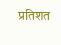प्रतिशत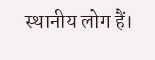स्थानीय लोग हैं।